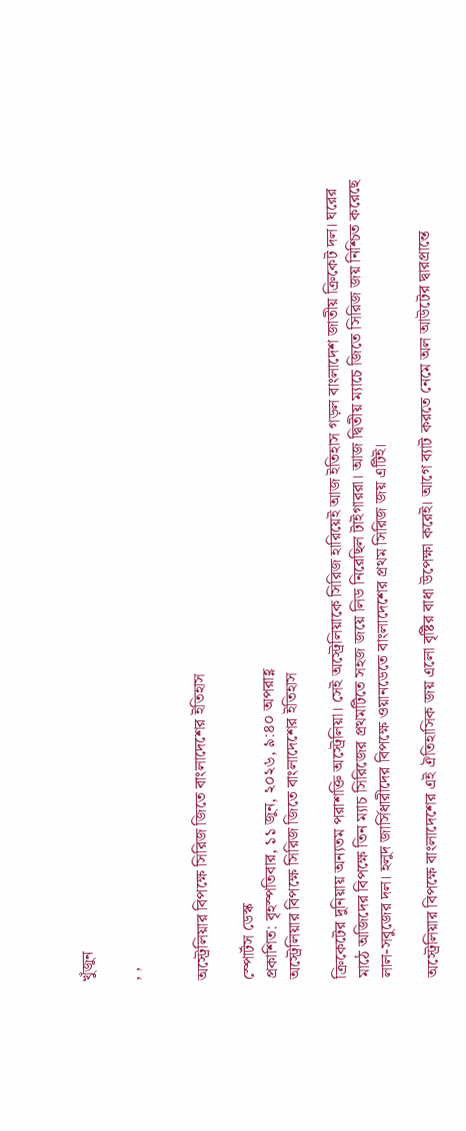খুঁজুন

, ,


অস্ট্রেলিয়ার বিপক্ষে সিরিজ জিতে বাংলাদেশের ইতিহাস

স্পোর্টস ডেস্ক
প্রকাশিত: বৃহস্পতিবার, ১১ জুন, ২০২৬, ৯:৪০ অপরাহ্ণ
অস্ট্রেলিয়ার বিপক্ষে সিরিজ জিতে বাংলাদেশের ইতিহাস

ক্রিকেটের দুনিয়ায় অন্যতম পরাশক্তি অস্ট্রেলিয়া। সেই অস্ট্রেলিয়াকে সিরিজ হারিয়েই আজ ইতিহাস গড়ল বাংলাদেশ জাতীয় ক্রিকেট দল। ঘরের মাঠে অজিদের বিপক্ষে তিন ম্যাচ সিরিজের প্রথমটিতে সহজ জয়ে লিড নিরেছিল টাইগাররা। আজ দ্বিতীয় ম্যাচে জিতে সিরিজ জয় নিশ্চিত করেছে লাল-সবুজের দল। হলুদ জার্সিধারীদের বিপক্ষে ওয়ানডেতে বাংলাদেশের প্রথম সিরিজ জয় এটিই।

অস্ট্রেলিয়ার বিপক্ষে বাংলাদেশের এই ঐতিহাসিক জয় এলো বৃষ্টির বাধা উপেক্ষা করেই। আগে ব্যাট করতে নেমে অল আউটের দ্বারপ্রান্তে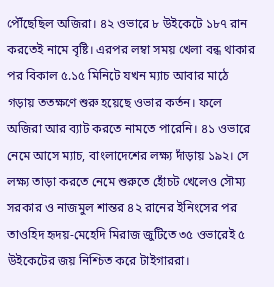পৌঁছেছিল অজিরা। ৪২ ওভারে ৮ উইকেটে ১৮৭ রান করতেই নামে বৃষ্টি। এরপর লম্বা সময় খেলা বন্ধ থাকার পর বিকাল ৫.১৫ মিনিটে যখন ম্যাচ আবার মাঠে গড়ায় ততক্ষণে শুরু হয়েছে ওভার কর্তন। ফলে অজিরা আর ব্যাট করতে নামতে পারেনি। ৪১ ওভারে নেমে আসে ম্যাচ, বাংলাদেশের লক্ষ্য দাঁড়ায় ১৯২। সে লক্ষ্য তাড়া করতে নেমে শুরুতে হোঁচট খেলেও সৌম্য সরকার ও নাজমুল শান্তর ৪২ রানের ইনিংসের পর তাওহিদ হৃদয়-মেহেদি মিরাজ জুটিতে ৩৫ ওভারেই ৫ উইকেটের জয় নিশ্চিত করে টাইগাররা।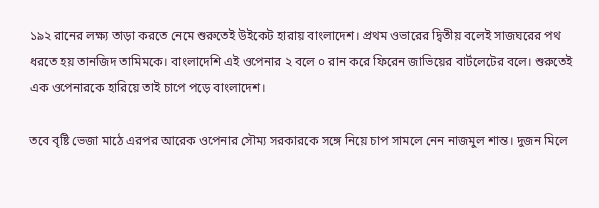১৯২ রানের লক্ষ্য তাড়া করতে নেমে শুরুতেই উইকেট হারায় বাংলাদেশ। প্রথম ওভারের দ্বিতীয় বলেই সাজঘরের পথ ধরতে হয় তানজিদ তামিমকে। বাংলাদেশি এই ওপেনার ২ বলে ০ রান করে ফিরেন জাভিয়ের বার্টলেটের বলে। শুরুতেই এক ওপেনারকে হারিয়ে তাই চাপে পড়ে বাংলাদেশ।

তবে বৃষ্টি ভেজা মাঠে এরপর আরেক ওপেনার সৌম্য সরকারকে সঙ্গে নিয়ে চাপ সামলে নেন নাজমুল শান্ত। দুজন মিলে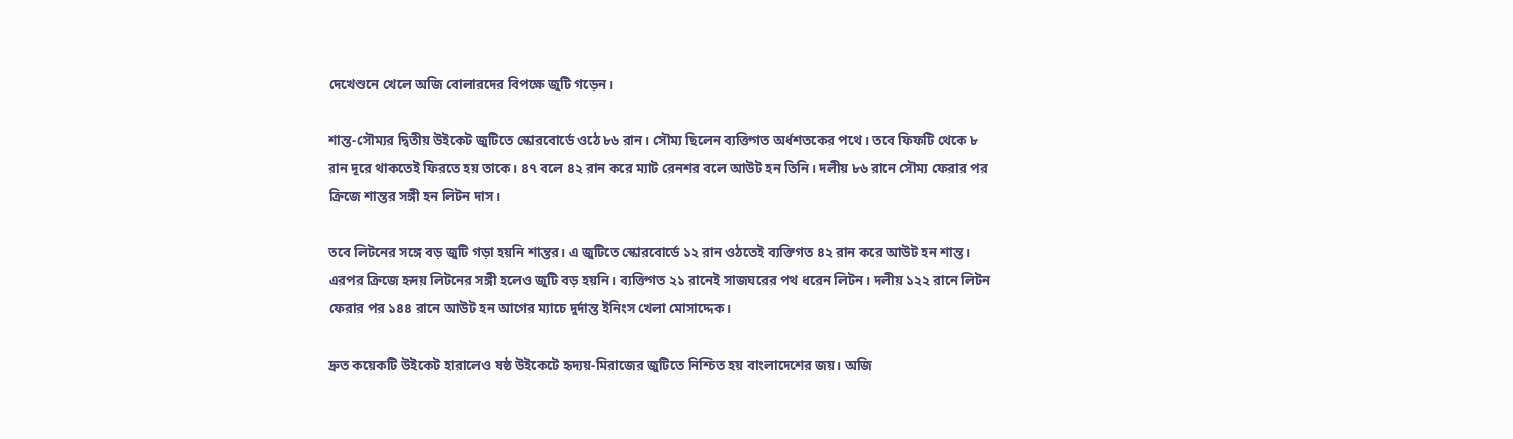দেখেশুনে খেলে অজি বোলারদের বিপক্ষে জুটি গড়েন।

শান্ত-সৌম্যর দ্বিতীয় উইকেট জুটিতে স্কোরবোর্ডে ওঠে ৮৬ রান। সৌম্য ছিলেন ব্যক্তিগত অর্ধশতকের পথে। তবে ফিফটি থেকে ৮ রান দূরে থাকতেই ফিরতে হয় তাকে। ৪৭ বলে ৪২ রান করে ম্যাট রেনশর বলে আউট হন তিনি। দলীয় ৮৬ রানে সৌম্য ফেরার পর ক্রিজে শান্তর সঙ্গী হন লিটন দাস।

তবে লিটনের সঙ্গে বড় জুটি গড়া হয়নি শান্তর। এ জুটিতে স্কোরবোর্ডে ১২ রান ওঠতেই ব্যক্তিগত ৪২ রান করে আউট হন শান্ত। এরপর ক্রিজে হৃদয় লিটনের সঙ্গী হলেও জুটি বড় হয়নি। ব্যক্তিগত ২১ রানেই সাজঘরের পথ ধরেন লিটন। দলীয় ১২২ রানে লিটন ফেরার পর ১৪৪ রানে আউট হন আগের ম্যাচে দুর্দান্ত ইনিংস খেলা মোসাদ্দেক।

দ্রুত কয়েকটি উইকেট হারালেও ষষ্ঠ উইকেটে হৃদ্যয়-মিরাজের জুটিতে নিশ্চিত হয় বাংলাদেশের জয়। অজি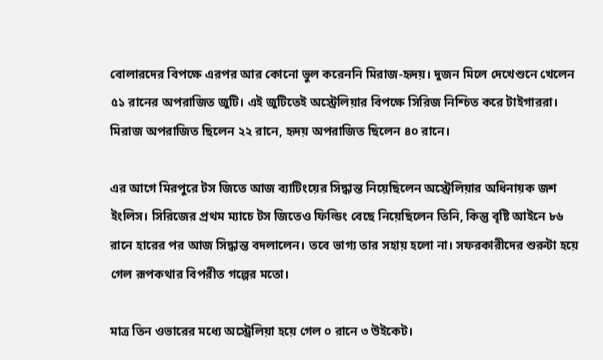বোলারদের বিপক্ষে এরপর আর কোনো ভুল করেননি মিরাজ-হৃদয়। দুজন মিলে দেখেশুনে খেলেন ৫১ রানের অপরাজিত জুটি। এই জুটিতেই অস্ট্রেলিয়ার বিপক্ষে সিরিজ নিশ্চিত করে টাইগাররা। মিরাজ অপরাজিত ছিলেন ২২ রানে, হৃদয় অপরাজিত ছিলেন ৪০ রানে।

এর আগে মিরপুরে টস জিতে আজ ব্যাটিংয়ের সিদ্ধান্ত নিয়েছিলেন অস্ট্রেলিয়ার অধিনায়ক জশ ইংলিস। সিরিজের প্রথম ম্যাচে টস জিতেও ফিল্ডিং বেছে নিয়েছিলেন তিনি, কিন্তু বৃষ্টি আইনে ৮৬ রানে হারের পর আজ সিদ্ধান্ত বদলালেন। তবে ভাগ্য তার সহায় হলো না। সফরকারীদের শুরুটা হয়ে গেল রূপকথার বিপরীত গল্পের মতো।

মাত্র তিন ওভারের মধ্যে অস্ট্রেলিয়া হয়ে গেল ০ রানে ৩ উইকেট।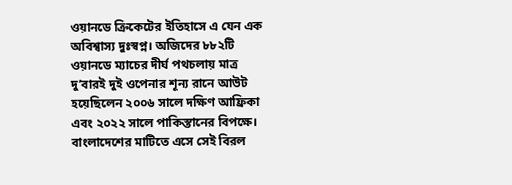ওয়ানডে ক্রিকেটের ইতিহাসে এ যেন এক অবিশ্বাস্য দুঃস্বপ্ন। অজিদের ৮৮২টি ওয়ানডে ম্যাচের দীর্ঘ পথচলায় মাত্র দু’বারই দুই ওপেনার শূন্য রানে আউট হয়েছিলেন ২০০৬ সালে দক্ষিণ আফ্রিকা এবং ২০২২ সালে পাকিস্তানের বিপক্ষে। বাংলাদেশের মাটিতে এসে সেই বিরল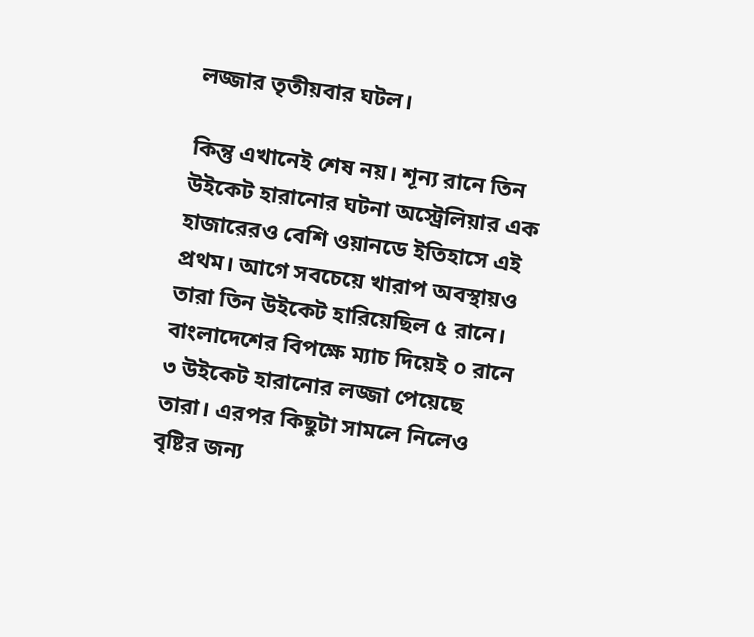লজ্জার তৃতীয়বার ঘটল।

কিন্তু এখানেই শেষ নয়। শূন্য রানে তিন উইকেট হারানোর ঘটনা অস্ট্রেলিয়ার এক হাজারেরও বেশি ওয়ানডে ইতিহাসে এই প্রথম। আগে সবচেয়ে খারাপ অবস্থায়ও তারা তিন উইকেট হারিয়েছিল ৫ রানে। বাংলাদেশের বিপক্ষে ম্যাচ দিয়েই ০ রানে ৩ উইকেট হারানোর লজ্জা পেয়েছে তারা। এরপর কিছুটা সামলে নিলেও বৃষ্টির জন্য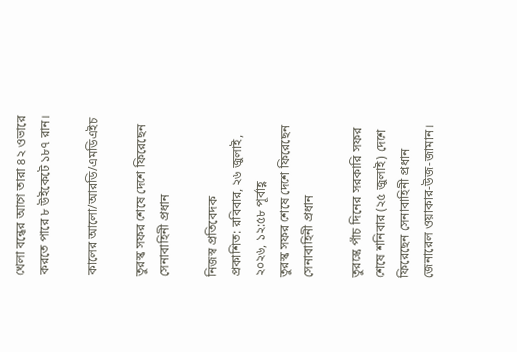খেলা বন্ধের আগে তারা ৪২ ওভারে করতে পারে ৮ উইকেটে ১৮৭ রান।

কালের আলো/আরডি/এমডিএইচ

তুরস্ক সফর শেষে দেশে ফিরেছেন সেনাবাহিনী প্রধান

নিজস্ব প্রতিবেদক
প্রকাশিত: রবিবার, ২৬ জুলাই, ২০২৬, ১২:৫৮ পূর্বাহ্ণ
তুরস্ক সফর শেষে দেশে ফিরেছেন সেনাবাহিনী প্রধান

তুরস্কে পাঁচ দিনের সরকারি সফর শেষে শনিবার (২৫ জুলাই) দেশে ফিরেছেন সেনাবাহিনী প্রধান জেনারেল ওয়াকার-উজ-জামান।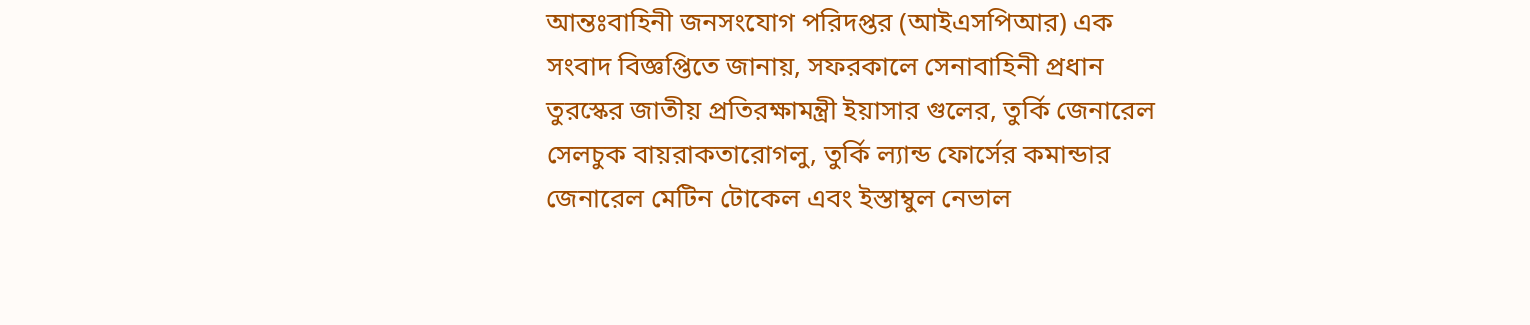আন্তঃবাহিনী জনসংযোগ পরিদপ্তর (আইএসপিআর) এক সংবাদ বিজ্ঞপ্তিতে জানায়, সফরকালে সেনাবাহিনী প্রধান তুরস্কের জাতীয় প্রতিরক্ষামন্ত্রী ইয়াসার গুলের, তুর্কি জেনারেল সেলচুক বায়রাকতারোগলু, তুর্কি ল্যান্ড ফোর্সের কমান্ডার জেনারেল মেটিন টোকেল এবং ইস্তাম্বুল নেভাল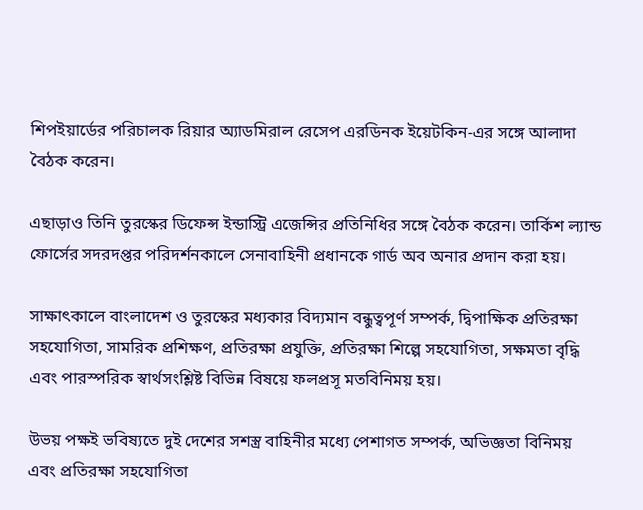শিপইয়ার্ডের পরিচালক রিয়ার অ্যাডমিরাল রেসেপ এরডিনক ইয়েটকিন-এর সঙ্গে আলাদা বৈঠক করেন।

এছাড়াও তিনি তুরস্কের ডিফেন্স ইন্ডাস্ট্রি এজেন্সির প্রতিনিধির সঙ্গে বৈঠক করেন। তার্কিশ ল্যান্ড ফোর্সের সদরদপ্তর পরিদর্শনকালে সেনাবাহিনী প্রধানকে গার্ড অব অনার প্রদান করা হয়।

সাক্ষাৎকালে বাংলাদেশ ও তুরস্কের মধ্যকার বিদ্যমান বন্ধুত্বপূর্ণ সম্পর্ক, দ্বিপাক্ষিক প্রতিরক্ষা সহযোগিতা, সামরিক প্রশিক্ষণ, প্রতিরক্ষা প্রযুক্তি, প্রতিরক্ষা শিল্পে সহযোগিতা, সক্ষমতা বৃদ্ধি এবং পারস্পরিক স্বার্থসংশ্লিষ্ট বিভিন্ন বিষয়ে ফলপ্রসূ মতবিনিময় হয়।

উভয় পক্ষই ভবিষ্যতে দুই দেশের সশস্ত্র বাহিনীর মধ্যে পেশাগত সম্পর্ক, অভিজ্ঞতা বিনিময় এবং প্রতিরক্ষা সহযোগিতা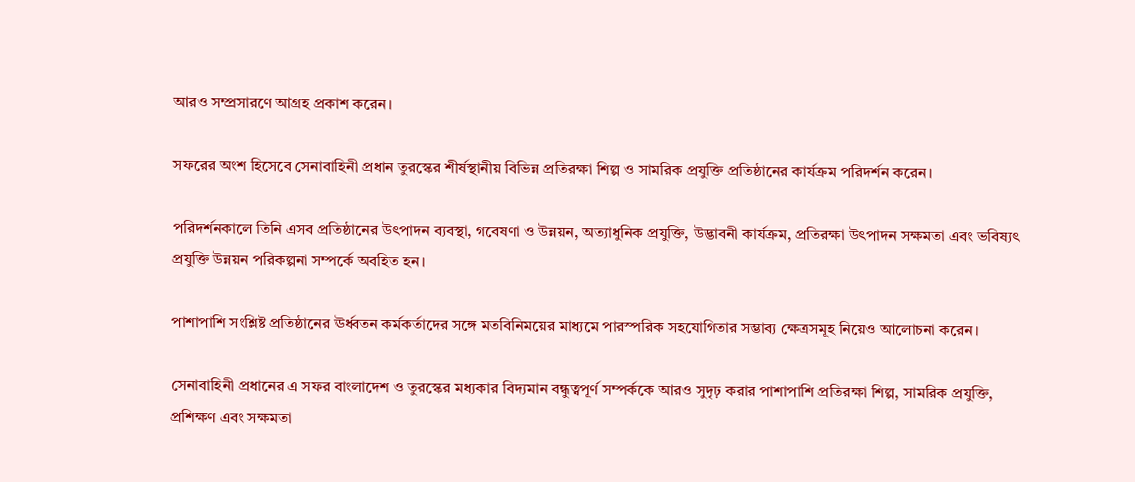আরও সম্প্রসারণে আগ্রহ প্রকাশ করেন।

সফরের অংশ হিসেবে সেনাবাহিনী প্রধান তুরস্কের শীর্ষস্থানীয় বিভিন্ন প্রতিরক্ষা শিল্প ও সামরিক প্রযুক্তি প্রতিষ্ঠানের কার্যক্রম পরিদর্শন করেন।

পরিদর্শনকালে তিনি এসব প্রতিষ্ঠানের উৎপাদন ব্যবস্থা, গবেষণা ও উন্নয়ন, অত্যাধুনিক প্রযুক্তি, উদ্ভাবনী কার্যক্রম, প্রতিরক্ষা উৎপাদন সক্ষমতা এবং ভবিষ্যৎ প্রযুক্তি উন্নয়ন পরিকল্পনা সম্পর্কে অবহিত হন।

পাশাপাশি সংশ্লিষ্ট প্রতিষ্ঠানের ঊর্ধ্বতন কর্মকর্তাদের সঙ্গে মতবিনিময়ের মাধ্যমে পারস্পরিক সহযোগিতার সম্ভাব্য ক্ষেত্রসমূহ নিয়েও আলোচনা করেন।

সেনাবাহিনী প্রধানের এ সফর বাংলাদেশ ও তুরস্কের মধ্যকার বিদ্যমান বন্ধুত্বপূর্ণ সম্পর্ককে আরও সুদৃঢ় করার পাশাপাশি প্রতিরক্ষা শিল্প, সামরিক প্রযুক্তি, প্রশিক্ষণ এবং সক্ষমতা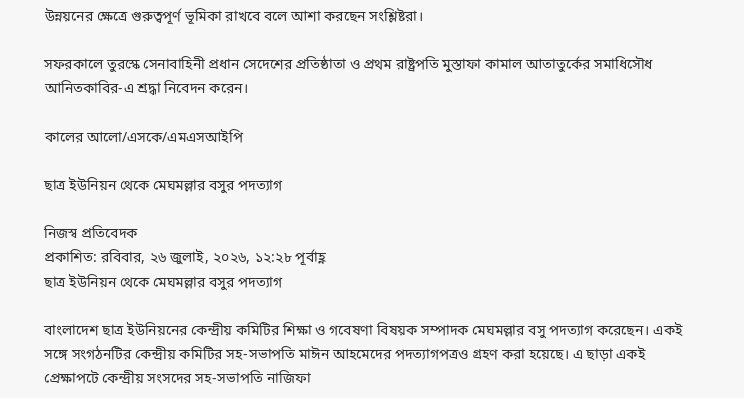উন্নয়নের ক্ষেত্রে গুরুত্বপূর্ণ ভূমিকা রাখবে বলে আশা করছেন সংশ্লিষ্টরা।

সফরকালে তুরস্কে সেনাবাহিনী প্রধান সেদেশের প্রতিষ্ঠাতা ও প্রথম রাষ্ট্রপতি মুস্তাফা কামাল আতাতুর্কের সমাধিসৌধ আনিতকাবির-এ শ্রদ্ধা নিবেদন করেন।

কালের আলো/এসকে/এমএসআইপি

ছাত্র ইউনিয়ন থেকে মেঘমল্লার বসুর পদত্যাগ

নিজস্ব প্রতিবেদক
প্রকাশিত: রবিবার, ২৬ জুলাই, ২০২৬, ১২:২৮ পূর্বাহ্ণ
ছাত্র ইউনিয়ন থেকে মেঘমল্লার বসুর পদত্যাগ

বাংলাদেশ ছাত্র ইউনিয়নের কেন্দ্রীয় কমিটির শিক্ষা ও গবেষণা বিষয়ক সম্পাদক মেঘমল্লার বসু পদত্যাগ করেছেন। একই সঙ্গে সংগঠনটির কেন্দ্রীয় কমিটির সহ-সভাপতি মাঈন আহমেদের পদত্যাগপত্রও গ্রহণ করা হয়েছে। এ ছাড়া একই প্রেক্ষাপটে কেন্দ্রীয় সংসদের সহ-সভাপতি নাজিফা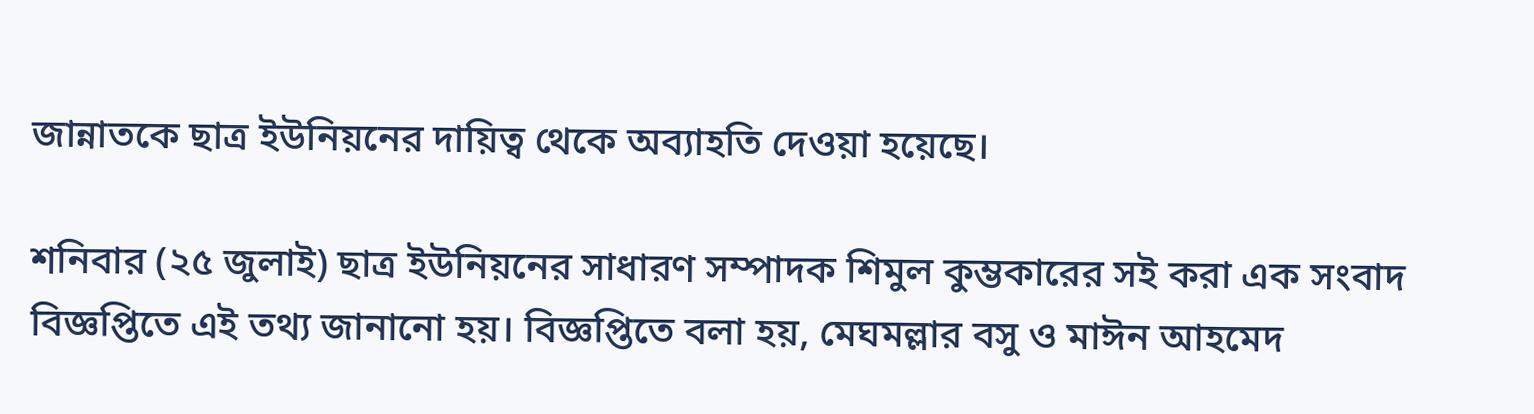জান্নাতকে ছাত্র ইউনিয়নের দায়িত্ব থেকে অব্যাহতি দেওয়া হয়েছে।

শনিবার (২৫ জুলাই) ছাত্র ইউনিয়নের সাধারণ সম্পাদক শিমুল কুম্ভকারের সই করা এক সংবাদ বিজ্ঞপ্তিতে এই তথ্য জানানো হয়। বিজ্ঞপ্তিতে বলা হয়, মেঘমল্লার বসু ও মাঈন আহমেদ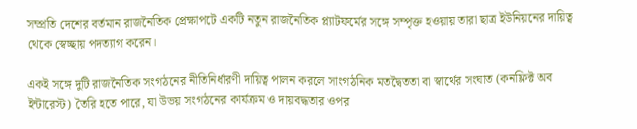সম্প্রতি দেশের বর্তমান রাজনৈতিক প্রেক্ষাপটে একটি নতুন রাজনৈতিক প্ল্যাটফর্মের সঙ্গে সম্পৃক্ত হওয়ায় তারা ছাত্র ইউনিয়নের দায়িত্ব থেকে স্বেচ্ছায় পদত্যাগ করেন।

একই সঙ্গে দুটি রাজনৈতিক সংগঠনের নীতিনির্ধারণী দায়িত্ব পালন করলে সাংগঠনিক মতদ্বৈততা বা স্বার্থের সংঘাত (কনফ্লিক্ট অব ইন্টারেস্ট) তৈরি হতে পারে, যা উভয় সংগঠনের কার্যক্রম ও দায়বদ্ধতার ওপর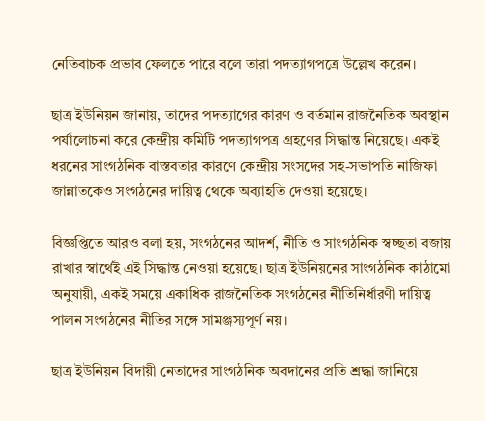নেতিবাচক প্রভাব ফেলতে পারে বলে তারা পদত্যাগপত্রে উল্লেখ করেন।

ছাত্র ইউনিয়ন জানায়, তাদের পদত্যাগের কারণ ও বর্তমান রাজনৈতিক অবস্থান পর্যালোচনা করে কেন্দ্রীয় কমিটি পদত্যাগপত্র গ্রহণের সিদ্ধান্ত নিয়েছে। একই ধরনের সাংগঠনিক বাস্তবতার কারণে কেন্দ্রীয় সংসদের সহ-সভাপতি নাজিফা জান্নাতকেও সংগঠনের দায়িত্ব থেকে অব্যাহতি দেওয়া হয়েছে।

বিজ্ঞপ্তিতে আরও বলা হয়, সংগঠনের আদর্শ, নীতি ও সাংগঠনিক স্বচ্ছতা বজায় রাখার স্বার্থেই এই সিদ্ধান্ত নেওয়া হয়েছে। ছাত্র ইউনিয়নের সাংগঠনিক কাঠামো অনুযায়ী, একই সময়ে একাধিক রাজনৈতিক সংগঠনের নীতিনির্ধারণী দায়িত্ব পালন সংগঠনের নীতির সঙ্গে সামঞ্জস্যপূর্ণ নয়।

ছাত্র ইউনিয়ন বিদায়ী নেতাদের সাংগঠনিক অবদানের প্রতি শ্রদ্ধা জানিয়ে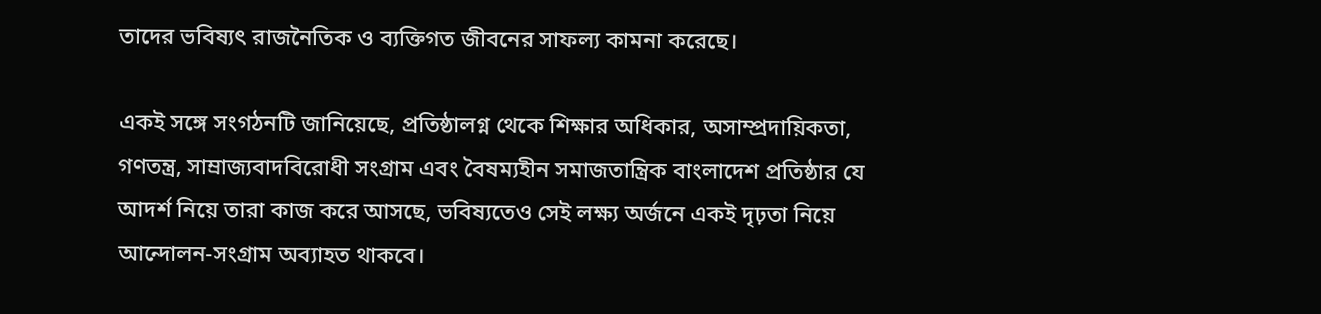তাদের ভবিষ্যৎ রাজনৈতিক ও ব্যক্তিগত জীবনের সাফল্য কামনা করেছে।

একই সঙ্গে সংগঠনটি জানিয়েছে, প্রতিষ্ঠালগ্ন থেকে শিক্ষার অধিকার, অসাম্প্রদায়িকতা, গণতন্ত্র, সাম্রাজ্যবাদবিরোধী সংগ্রাম এবং বৈষম্যহীন সমাজতান্ত্রিক বাংলাদেশ প্রতিষ্ঠার যে আদর্শ নিয়ে তারা কাজ করে আসছে, ভবিষ্যতেও সেই লক্ষ্য অর্জনে একই দৃঢ়তা নিয়ে আন্দোলন-সংগ্রাম অব্যাহত থাকবে।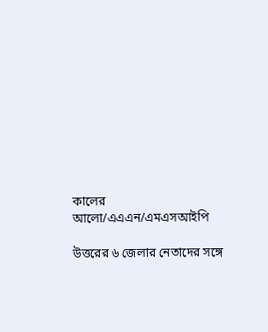কালের আলো/এএএন/এমএসআইপি

উত্তরের ৬ জেলার নেতাদের সঙ্গে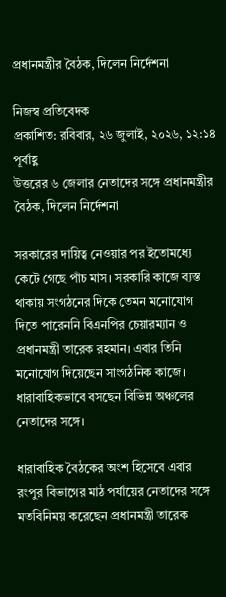প্রধানমন্ত্রীর বৈঠক, দিলেন নির্দেশনা

নিজস্ব প্রতিবেদক
প্রকাশিত: রবিবার, ২৬ জুলাই, ২০২৬, ১২:১৪ পূর্বাহ্ণ
উত্তরের ৬ জেলার নেতাদের সঙ্গে প্রধানমন্ত্রীর বৈঠক, দিলেন নির্দেশনা

সরকারের দায়িত্ব নেওয়ার পর ইতোমধ্যে কেটে গেছে পাঁচ মাস। সরকারি কাজে ব্যস্ত থাকায় সংগঠনের দিকে তেমন মনোযোগ দিতে পারেননি বিএনপির চেয়ারম্যান ও প্রধানমন্ত্রী তারেক রহমান। এবার তিনি মনোযোগ দিয়েছেন সাংগঠনিক কাজে। ধারাবাহিকভাবে বসছেন বিভিন্ন অঞ্চলের নেতাদের সঙ্গে।

ধারাবাহিক বৈঠকের অংশ হিসেবে এবার রংপুর বিভাগের মাঠ পর্যায়ের নেতাদের সঙ্গে মতবিনিময় করেছেন প্রধানমন্ত্রী তারেক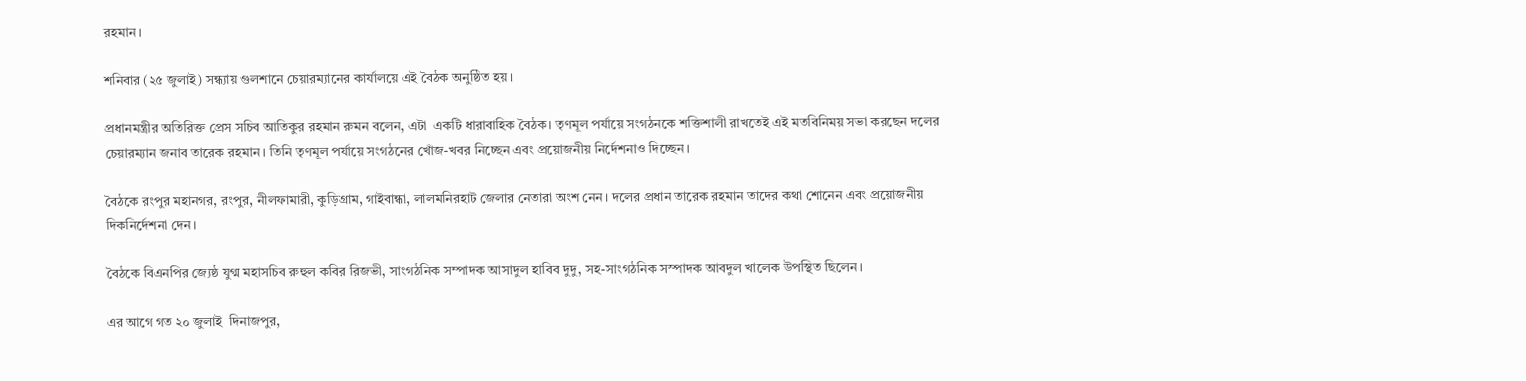রহমান।

শনিবার (২৫ জুলাই) সন্ধ্যায় গুলশানে চেয়ারম্যানের কার্যালয়ে এই বৈঠক অনুষ্ঠিত হয়।

প্রধানমন্ত্রীর অতিরিক্ত প্রেস সচিব আতিকুর রহমান রুমন বলেন, এটা  একটি ধারাবাহিক বৈঠক। তৃণমূল পর্যায়ে সংগঠনকে শক্তিশালী রাখতেই এই মতবিনিময় সভা করছেন দলের চেয়ারম্যান জনাব তারেক রহমান। তিনি তৃণমূল পর্যায়ে সংগঠনের খোঁজ-খবর নিচ্ছেন এবং প্রয়োজনীয় নির্দেশনাও দিচ্ছেন।

বৈঠকে রংপুর মহানগর, রংপুর, নীলফামারী, কুড়িগ্রাম, গাইবান্ধা, লালমনিরহাট জেলার নেতারা অংশ নেন। দলের প্রধান তারেক রহমান তাদের কথা শোনেন এবং প্রয়োজনীয় দিকনির্দেশনা দেন।

বৈঠকে বিএনপির জ্যেষ্ঠ যুগ্ম মহাসচিব রুহুল কবির রিজভী, সাংগঠনিক সম্পাদক আসাদুল হাবিব দুদু, সহ-সাংগঠনিক সস্পাদক আবদুল খালেক উপস্থিত ছিলেন।

এর আগে গত ২০ জুলাই  দিনাজপুর,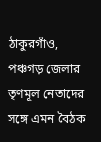ঠাকুরগাঁও, পঞ্চগড় জেলার তৃণমূল নেতাদের সঙ্গে এমন বৈঠক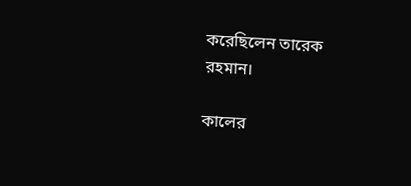করেছিলেন তারেক রহমান।

কালের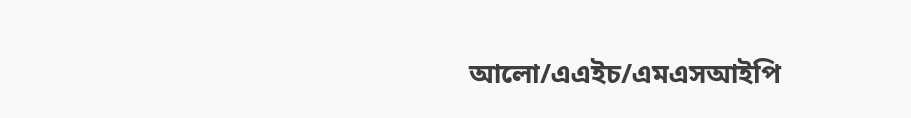আলো/এএইচ/এমএসআইপি